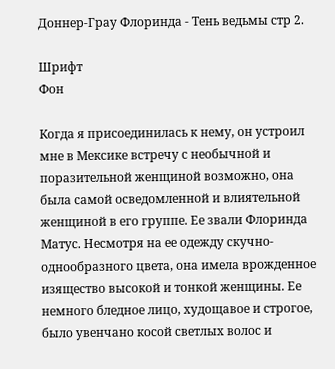Доннер-Грау Флоринда - Тень ведьмы стр 2.

Шрифт
Фон

Когда я присоединилась к нему, он устроил мне в Мексике встречу с необычной и поразительной женщиной возможно, она была самой осведомленной и влиятельной женщиной в его группе. Ее звали Флоринда Матус. Несмотря на ее одежду скучно-однообразного цвета, она имела врожденное изящество высокой и тонкой женщины. Ее немного бледное лицо, худощавое и строгое, было увенчано косой светлых волос и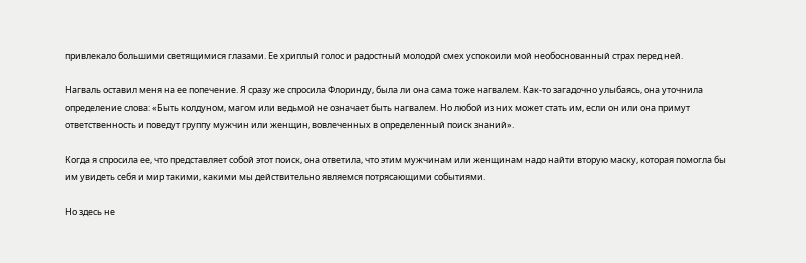привлекало большими светящимися глазами. Ее хриплый голос и радостный молодой смех успокоили мой необоснованный страх перед ней.

Нагваль оставил меня на ее попечение. Я сразу же спросила Флоринду, была ли она сама тоже нагвалем. Как-то загадочно улыбаясь, она уточнила определение слова: «Быть колдуном, магом или ведьмой не означает быть нагвалем. Но любой из них может стать им, если он или она примут ответственность и поведут группу мужчин или женщин, вовлеченных в определенный поиск знаний».

Когда я спросила ее, что представляет собой этот поиск, она ответила, что этим мужчинам или женщинам надо найти вторую маску, которая помогла бы им увидеть себя и мир такими, какими мы действительно являемся потрясающими событиями.

Но здесь не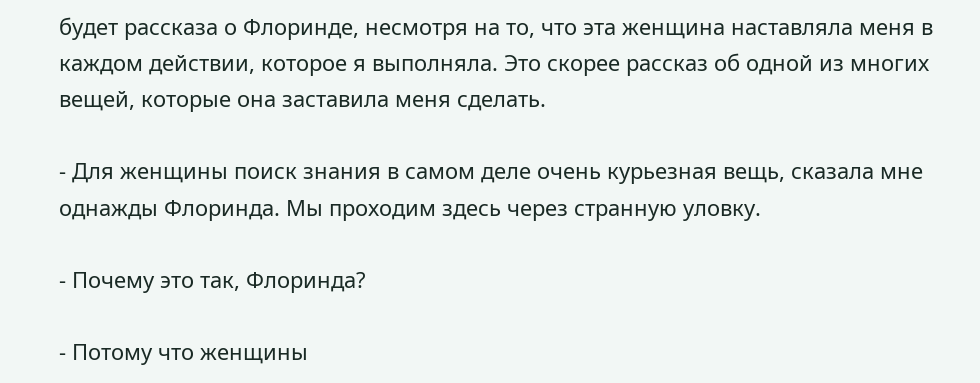будет рассказа о Флоринде, несмотря на то, что эта женщина наставляла меня в каждом действии, которое я выполняла. Это скорее рассказ об одной из многих вещей, которые она заставила меня сделать.

- Для женщины поиск знания в самом деле очень курьезная вещь, сказала мне однажды Флоринда. Мы проходим здесь через странную уловку.

- Почему это так, Флоринда?

- Потому что женщины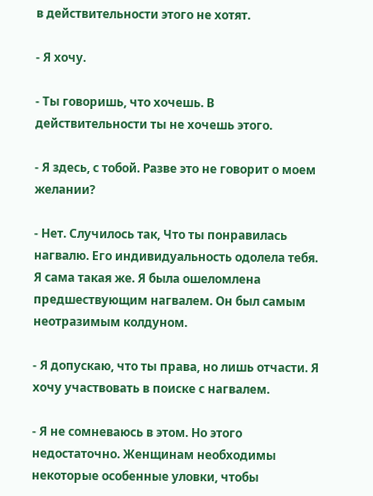в действительности этого не хотят.

- Я хочу.

- Ты говоришь, что хочешь. В действительности ты не хочешь этого.

- Я здесь, с тобой. Разве это не говорит о моем желании?

- Нет. Случилось так, Что ты понравилась нагвалю. Его индивидуальность одолела тебя. Я сама такая же. Я была ошеломлена предшествующим нагвалем. Он был самым неотразимым колдуном.

- Я допускаю, что ты права, но лишь отчасти. Я хочу участвовать в поиске с нагвалем.

- Я не сомневаюсь в этом. Но этого недостаточно. Женщинам необходимы некоторые особенные уловки, чтобы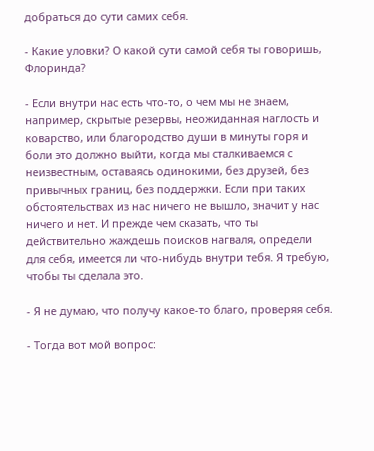добраться до сути самих себя.

- Какие уловки? О какой сути самой себя ты говоришь, Флоринда?

- Если внутри нас есть что-то, о чем мы не знаем, например, скрытые резервы, неожиданная наглость и коварство, или благородство души в минуты горя и боли это должно выйти, когда мы сталкиваемся с неизвестным, оставаясь одинокими, без друзей, без привычных границ, без поддержки. Если при таких обстоятельствах из нас ничего не вышло, значит у нас ничего и нет. И прежде чем сказать, что ты действительно жаждешь поисков нагваля, определи для себя, имеется ли что-нибудь внутри тебя. Я требую, чтобы ты сделала это.

- Я не думаю, что получу какое-то благо, проверяя себя.

- Тогда вот мой вопрос: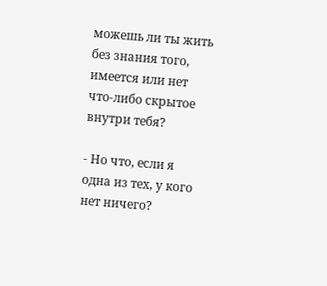можешь ли ты жить без знания того, имеется или нет что-либо скрытое внутри тебя?

- Но что, если я одна из тех, у кого нет ничего?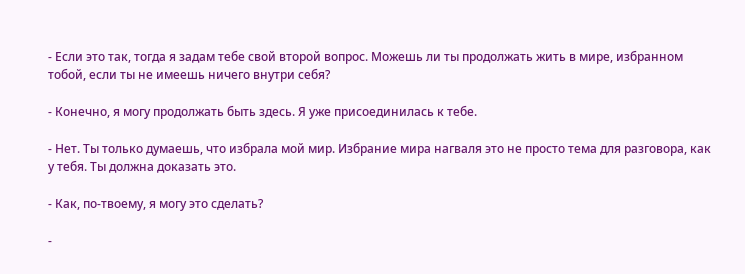- Если это так, тогда я задам тебе свой второй вопрос. Можешь ли ты продолжать жить в мире, избранном тобой, если ты не имеешь ничего внутри себя?

- Конечно, я могу продолжать быть здесь. Я уже присоединилась к тебе.

- Нет. Ты только думаешь, что избрала мой мир. Избрание мира нагваля это не просто тема для разговора, как у тебя. Ты должна доказать это.

- Как, по-твоему, я могу это сделать?

-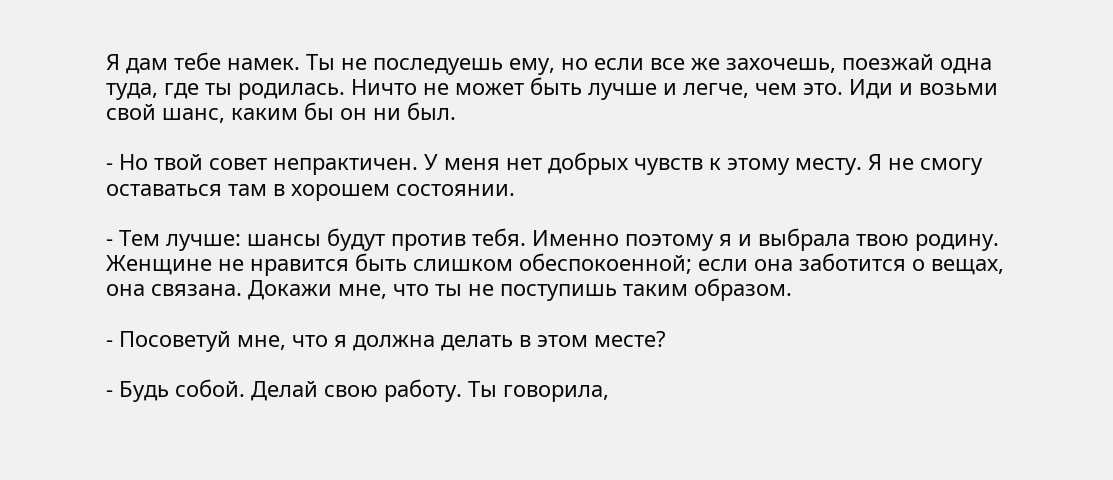Я дам тебе намек. Ты не последуешь ему, но если все же захочешь, поезжай одна туда, где ты родилась. Ничто не может быть лучше и легче, чем это. Иди и возьми свой шанс, каким бы он ни был.

- Но твой совет непрактичен. У меня нет добрых чувств к этому месту. Я не смогу оставаться там в хорошем состоянии.

- Тем лучше: шансы будут против тебя. Именно поэтому я и выбрала твою родину. Женщине не нравится быть слишком обеспокоенной; если она заботится о вещах, она связана. Докажи мне, что ты не поступишь таким образом.

- Посоветуй мне, что я должна делать в этом месте?

- Будь собой. Делай свою работу. Ты говорила,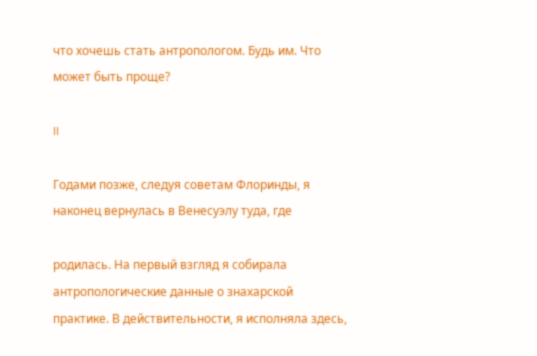что хочешь стать антропологом. Будь им. Что может быть проще?

II

Годами позже, следуя советам Флоринды, я наконец вернулась в Венесуэлу туда, где

родилась. На первый взгляд я собирала антропологические данные о знахарской практике. В действительности, я исполняла здесь,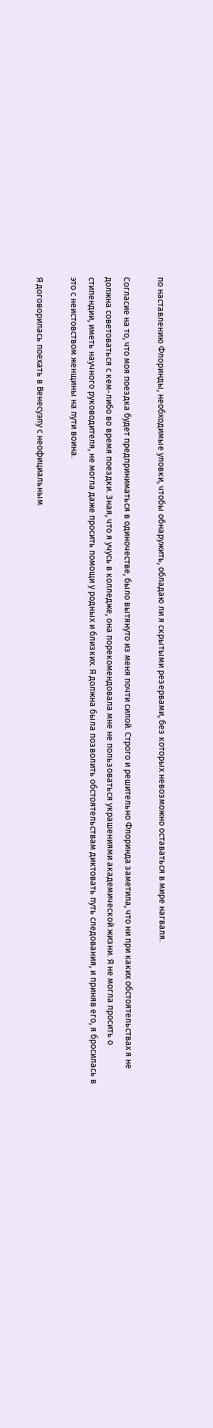по наставлению Флоринды, необходимые уловки, чтобы обнаружить, обладаю ли я скрытыми резервами, без которых невозможно оставаться в мире нагваля.

Согласие на то, что моя поездка будет предприниматься в одиночестве, было вытянуто из меня почти силой. Строго и решительно Флоринда заметила, что ни при каких обстоятельствах я не должна советоваться с кем-либо во время поездки. Зная, что я учусь в колледже, она порекомендовала мне не пользоваться украшениями академической жизни. Я не могла просить о стипендии, иметь научного руководителя, не могла даже просить помощи у родных и близких. Я должна была позволить обстоятельствам диктовать путь следования, и приняв его, я бросилась в это с неистовством женщины на пути воина.

Я договорилась поехать в Венесуэлу с неофициальным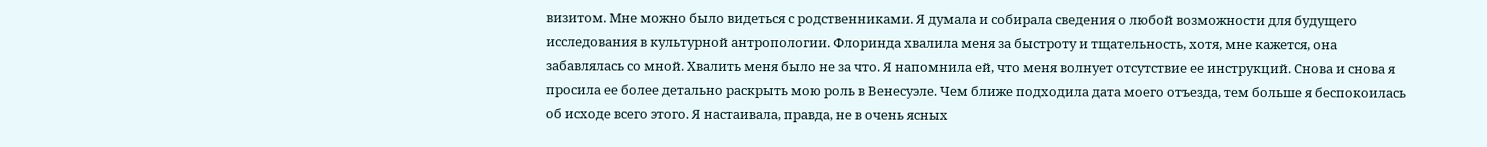визитом. Мне можно было видеться с родственниками. Я думала и собирала сведения о любой возможности для будущего исследования в культурной антропологии. Флоринда хвалила меня за быстроту и тщательность, хотя, мне кажется, она забавлялась со мной. Хвалить меня было не за что. Я напомнила ей, что меня волнует отсутствие ее инструкций. Снова и снова я просила ее более детально раскрыть мою роль в Венесуэле. Чем ближе подходила дата моего отъезда, тем больше я беспокоилась об исходе всего этого. Я настаивала, правда, не в очень ясных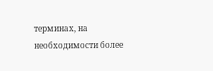терминах, на необходимости более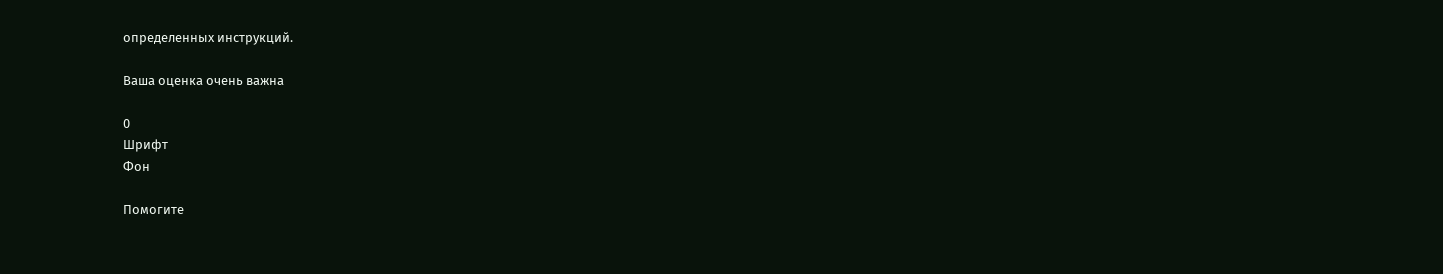определенных инструкций.

Ваша оценка очень важна

0
Шрифт
Фон

Помогите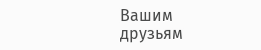Вашим друзьям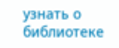узнать о библиотеке